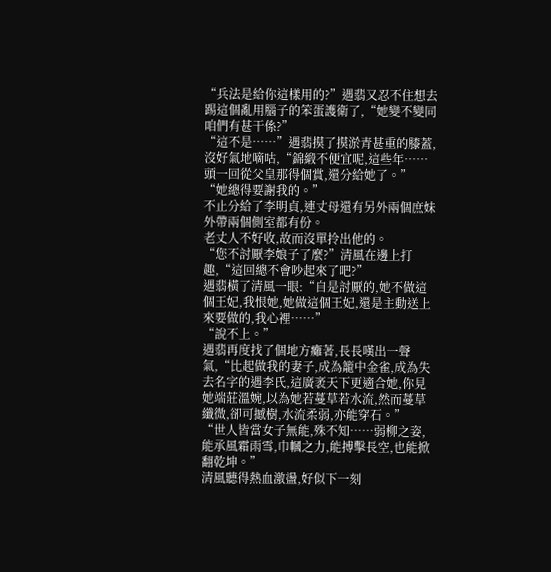“兵法是給你這樣用的?”遇翡又忍不住想去踢這個亂用腦子的笨蛋護衛了,“她變不變同咱們有甚干係?”
“這不是……”遇翡摸了摸淤青甚重的膝蓋,沒好氣地嘀咕,“錦緞不便宜呢,這些年……頭一回從父皇那得個賞,還分給她了。”
“她總得要謝我的。”
不止分給了李明貞,連丈母還有另外兩個庶妹外帶兩個側室都有份。
老丈人不好收,故而沒單拎出他的。
“您不討厭李娘子了麼?”清風在邊上打趣,“這回總不會吵起來了吧?”
遇翡橫了清風一眼:“自是討厭的,她不做這個王妃,我恨她,她做這個王妃,還是主動送上來要做的,我心裡……”
“說不上。”
遇翡再度找了個地方癱著,長長嘆出一聲氣,“比起做我的妻子,成為籠中金雀,成為失去名字的遇李氏,這廣袤天下更適合她,你見她端莊溫婉,以為她若蔓草若水流,然而蔓草纖微,卻可撼樹,水流柔弱,亦能穿石。”
“世人皆當女子無能,殊不知……弱柳之姿,能承風霜雨雪,巾幗之力,能搏擊長空,也能掀翻乾坤。”
清風聽得熱血激盪,好似下一刻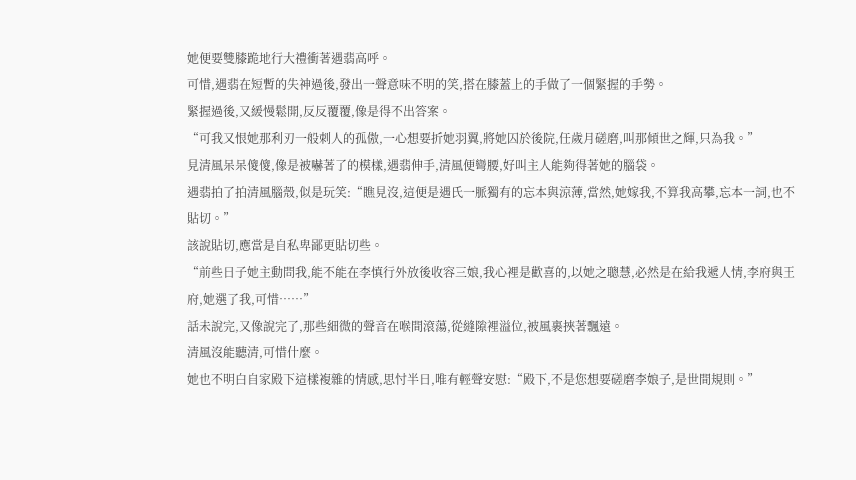她便要雙膝跪地行大禮衝著遇翡高呼。
可惜,遇翡在短暫的失神過後,發出一聲意味不明的笑,搭在膝蓋上的手做了一個緊握的手勢。
緊握過後,又緩慢鬆開,反反覆覆,像是得不出答案。
“可我又恨她那利刃一般刺人的孤傲,一心想要折她羽翼,將她囚於後院,任歲月磋磨,叫那傾世之輝,只為我。”
見清風呆呆傻傻,像是被嚇著了的模樣,遇翡伸手,清風便彎腰,好叫主人能夠得著她的腦袋。
遇翡拍了拍清風腦殼,似是玩笑:“瞧見沒,這便是遇氏一脈獨有的忘本與涼薄,當然,她嫁我,不算我高攀,忘本一詞,也不貼切。”
該說貼切,應當是自私卑鄙更貼切些。
“前些日子她主動問我,能不能在李慎行外放後收容三娘,我心裡是歡喜的,以她之聰慧,必然是在給我遞人情,李府與王府,她選了我,可惜……”
話未說完,又像說完了,那些細微的聲音在喉間滾蕩,從縫隙裡溢位,被風裹挾著飄遠。
清風沒能聽清,可惜什麼。
她也不明白自家殿下這樣複雜的情感,思忖半日,唯有輕聲安慰:“殿下,不是您想要磋磨李娘子,是世間規則。”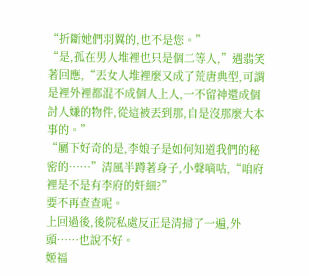“折斷她們羽翼的,也不是您。”
“是,孤在男人堆裡也只是個二等人,”遇翡笑著回應,“丟女人堆裡麼又成了荒唐典型,可謂是裡外裡都混不成個人上人,一不留神還成個討人嫌的物件,從這被丟到那,自是沒那麼大本事的。”
“屬下好奇的是,李娘子是如何知道我們的秘密的……”清風半蹲著身子,小聲嘀咕,“咱府裡是不是有李府的奸細?”
要不再查查呢。
上回過後,後院私處反正是清掃了一遍,外頭……也說不好。
姬福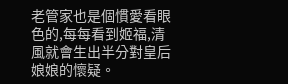老管家也是個慣愛看眼色的,每每看到姬福,清風就會生出半分對皇后娘娘的懷疑。